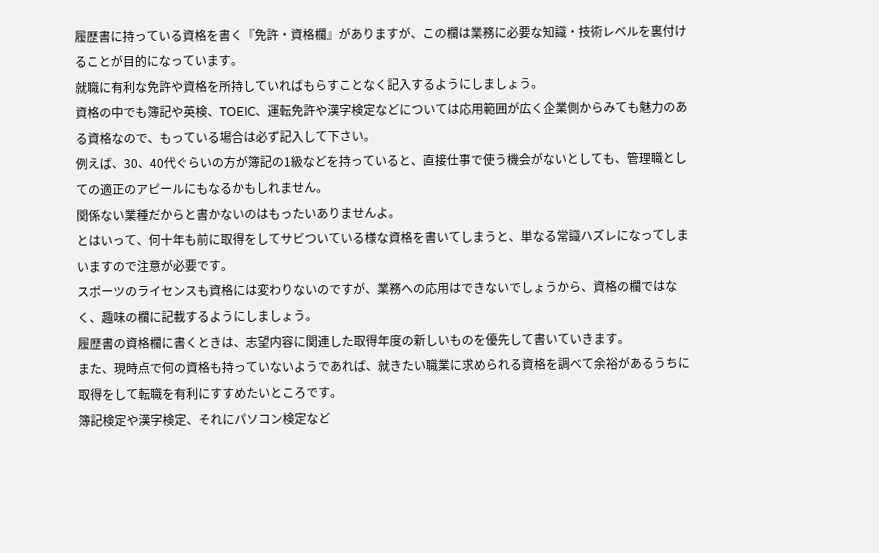履歴書に持っている資格を書く『免許・資格欄』がありますが、この欄は業務に必要な知識・技術レベルを裏付けることが目的になっています。
就職に有利な免許や資格を所持していればもらすことなく記入するようにしましょう。
資格の中でも簿記や英検、TOEIC、運転免許や漢字検定などについては応用範囲が広く企業側からみても魅力のある資格なので、もっている場合は必ず記入して下さい。
例えば、30、40代ぐらいの方が簿記の1級などを持っていると、直接仕事で使う機会がないとしても、管理職としての適正のアピールにもなるかもしれません。
関係ない業種だからと書かないのはもったいありませんよ。
とはいって、何十年も前に取得をしてサビついている様な資格を書いてしまうと、単なる常識ハズレになってしまいますので注意が必要です。
スポーツのライセンスも資格には変わりないのですが、業務への応用はできないでしょうから、資格の欄ではなく、趣味の欄に記載するようにしましょう。
履歴書の資格欄に書くときは、志望内容に関連した取得年度の新しいものを優先して書いていきます。
また、現時点で何の資格も持っていないようであれば、就きたい職業に求められる資格を調べて余裕があるうちに取得をして転職を有利にすすめたいところです。
簿記検定や漢字検定、それにパソコン検定など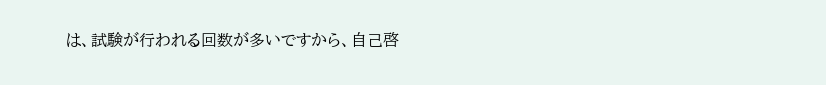は、試験が行われる回数が多いですから、自己啓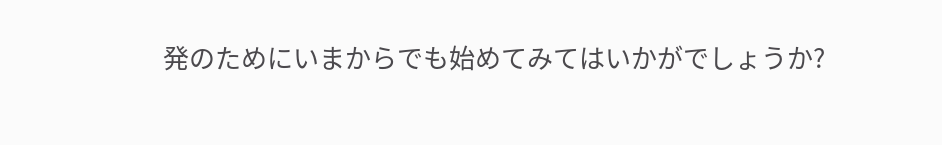発のためにいまからでも始めてみてはいかがでしょうか?